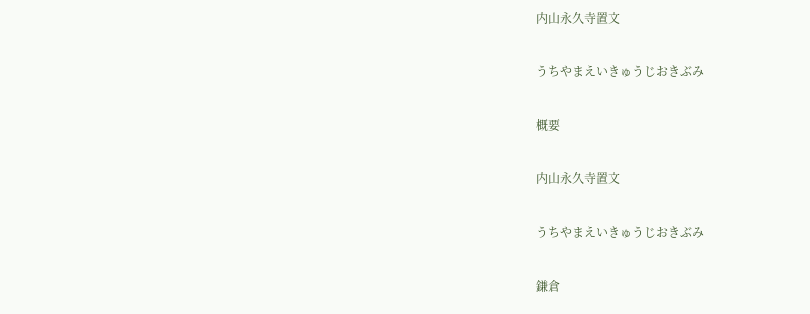内山永久寺置文

うちやまえいきゅうじおきぶみ

概要

内山永久寺置文

うちやまえいきゅうじおきぶみ

鎌倉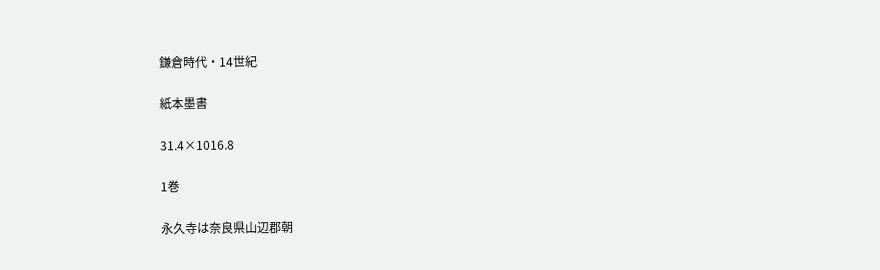鎌倉時代・14世紀

紙本墨書

31.4×1016.8

1巻

永久寺は奈良県山辺郡朝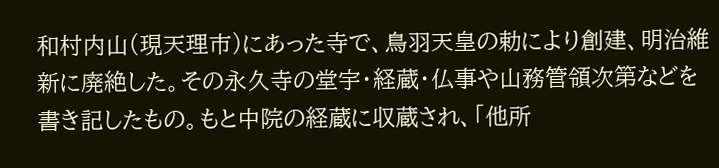和村内山(現天理市)にあった寺で、鳥羽天皇の勅により創建、明治維新に廃絶した。その永久寺の堂宇・経蔵・仏事や山務管領次第などを書き記したもの。もと中院の経蔵に収蔵され、「他所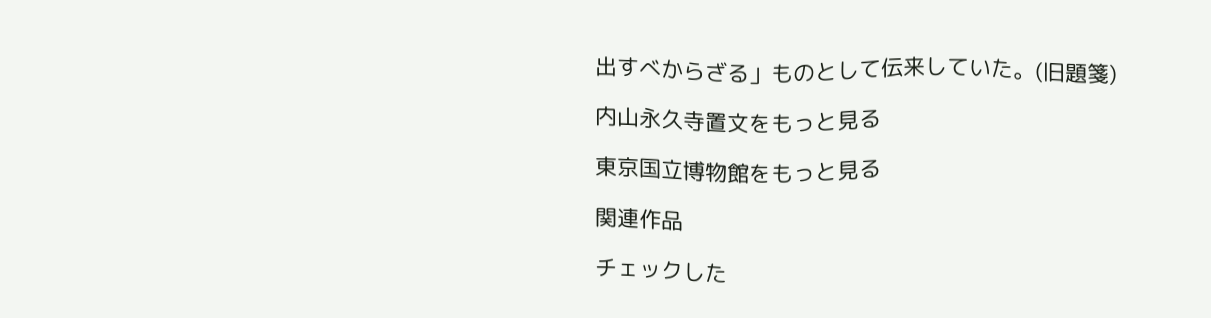出すべからざる」ものとして伝来していた。(旧題箋)

内山永久寺置文をもっと見る

東京国立博物館をもっと見る

関連作品

チェックした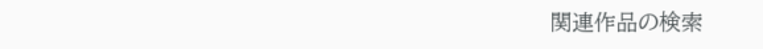関連作品の検索